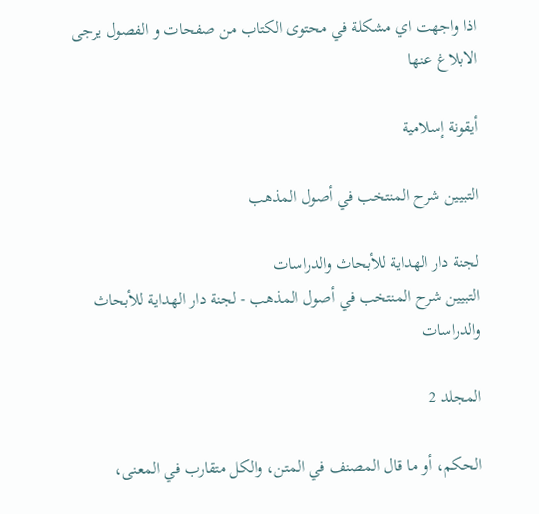اذا واجهت اي مشكلة في محتوى الكتاب من صفحات و الفصول يرجى الابلاغ عنها

أيقونة إسلامية

التبيين شرح المنتخب في أصول المذهب

لجنة دار الهداية للأبحاث والدراسات
التبيين شرح المنتخب في أصول المذهب - لجنة دار الهداية للأبحاث والدراسات

المجلد 2

الحكم، أو ما قال المصنف في المتن، والكل متقارب في المعنى،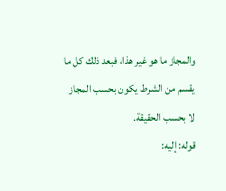والمجاز ما هو غير هذا، فبعد ذلك كل ما يقسم من الشرط يكون بحسب المجاز لا بحسب الحقيقة.
قوله: إليه: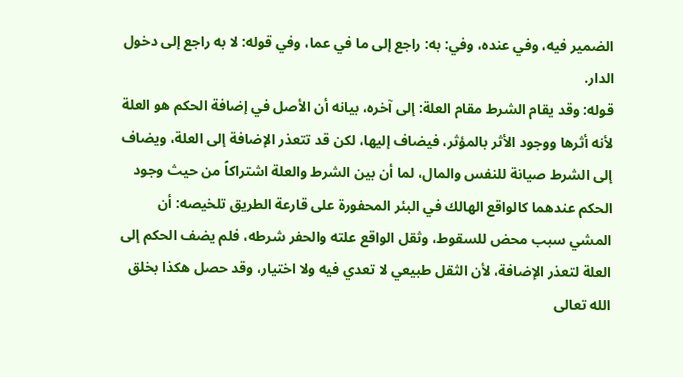الضمير فيه، وفي عنده، وفي: به: راجع إلى ما في عما، وفي قوله: لا به راجع إلى دخول الدار.
قوله: وقد يقام الشرط مقام العلة: إلى آخره، بيانه أن الأصل في إضافة الحكم هو العلة لأنه أثرها ووجود الأثر بالمؤثر، فيضاف إليها، لكن قد تتعذر الإضافة إلى العلة، ويضاف إلى الشرط صيانة للنفس والمال، لما أن بين الشرط والعلة اشتراكاً من حيث وجود الحكم عندهما كالواقع الهالك في البئر المحفورة على قارعة الطريق تلخيصه: أن المشي سبب محض للسقوط، وثقل الواقع علته والحفر شرطه، فلم يضف الحكم إلى العلة لتعذر الإضافة، لأن الثقل طبيعي لا تعدي فيه ولا اختيار، وقد حصل هكذا بخلق الله تعالى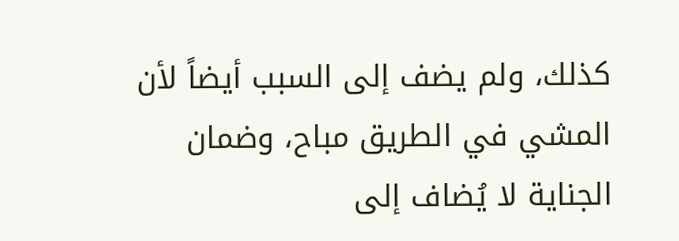كذلك، ولم يضف إلى السبب أيضاً لأن المشي في الطريق مباح، وضمان الجناية لا يُضاف إلى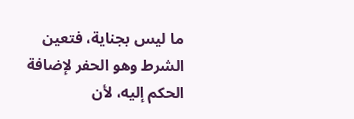ما ليس بجناية، فتعين الشرط وهو الحفر لإضافة الحكم إليه، لأن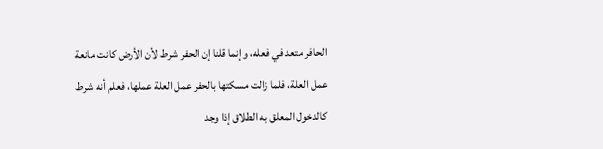الحافر متعد في فعله، وإنما قلنا إن الحفر شرط لأن الأرض كانت مانعة عمل العلة، فلما زالت مسكتها بالحفر عمل العلة عملها، فعلم أنه شرط كالدخول المعلق به الطلاق إذا وجد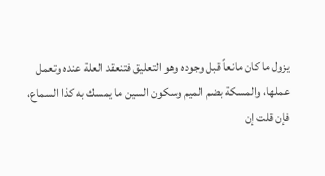يزول ما كان مانعاً قبل وجوده وهو التعليق فتنعقد العلة عنده وتعمل عملها، والمسكة بضم الميم وسكون السين ما يمسك به كذا السماع، فإن قلت إن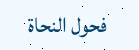فحول النحاة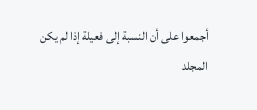أجمعوا على أن النسبة إلى فعيلة إذا لم يكن
المجلد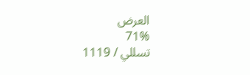العرض
71%
تسللي / 1119